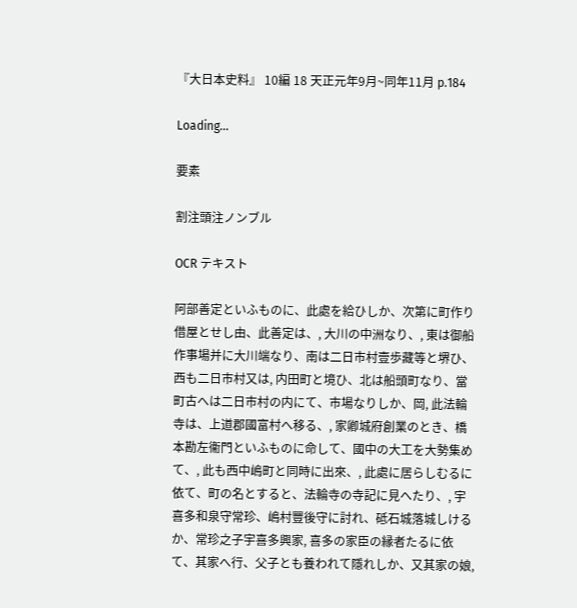『大日本史料』 10編 18 天正元年9月~同年11月 p.184

Loading…

要素

割注頭注ノンブル

OCR テキスト

阿部善定といふものに、此處を給ひしか、次第に町作り借屋とせし由、此善定は、, 大川の中洲なり、, 東は御船作事場并に大川端なり、南は二日市村壹歩藏等と堺ひ、西も二日市村又は, 内田町と境ひ、北は船頭町なり、當町古へは二日市村の内にて、市場なりしか、岡, 此法輪寺は、上道郡國富村へ移る、, 家卿城府創業のとき、橋本勘左衞門といふものに命して、國中の大工を大勢集めて、, 此も西中嶋町と同時に出來、, 此處に居らしむるに依て、町の名とすると、法輪寺の寺記に見へたり、, 宇喜多和泉守常珍、嶋村豐後守に討れ、砥石城落城しけるか、常珍之子宇喜多興家, 喜多の家臣の縁者たるに依て、其家へ行、父子とも養われて隱れしか、又其家の娘,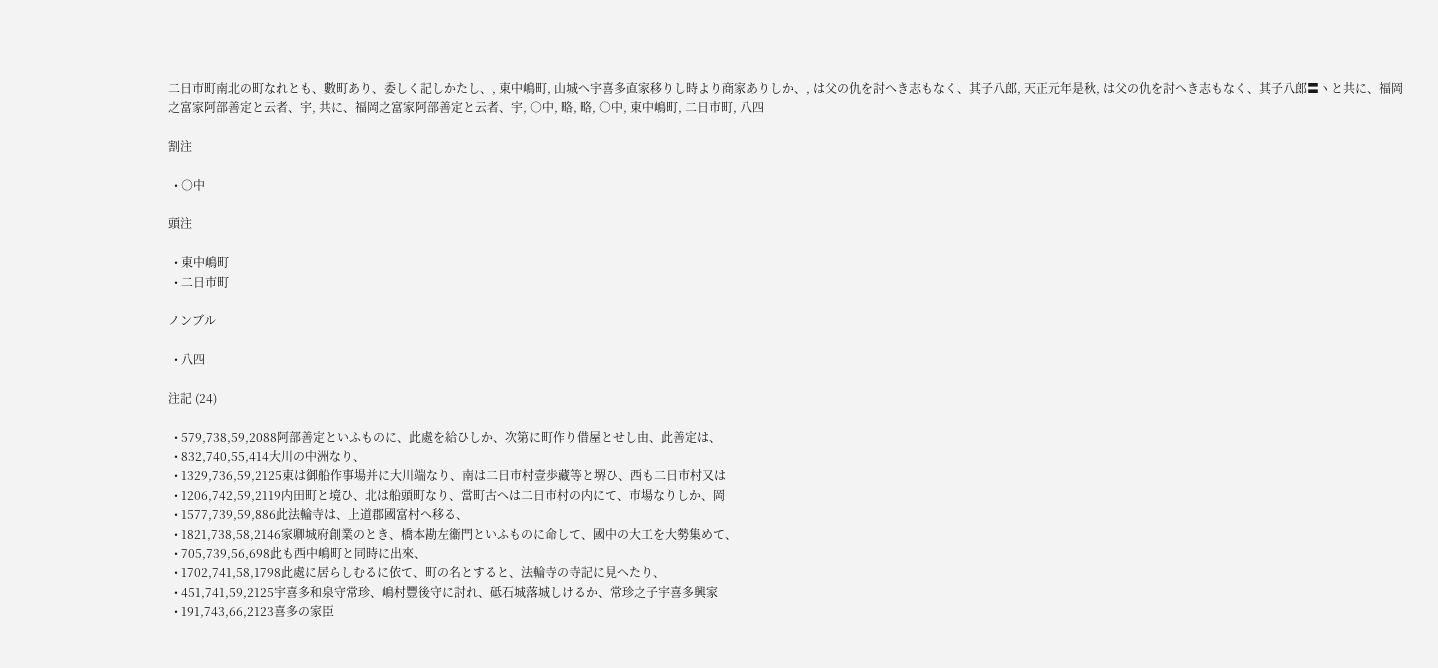二日市町南北の町なれとも、數町あり、委しく記しかたし、, 東中嶋町, 山城へ宇喜多直家移りし時より商家ありしか、, は父の仇を討へき志もなく、其子八郎, 天正元年是秋, は父の仇を討へき志もなく、其子八郎〓ヽと共に、福岡之富家阿部善定と云者、宇, 共に、福岡之富家阿部善定と云者、宇, ○中, 略, 略, ○中, 東中嶋町, 二日市町, 八四

割注

  • ○中

頭注

  • 東中嶋町
  • 二日市町

ノンブル

  • 八四

注記 (24)

  • 579,738,59,2088阿部善定といふものに、此處を給ひしか、次第に町作り借屋とせし由、此善定は、
  • 832,740,55,414大川の中洲なり、
  • 1329,736,59,2125東は御船作事場并に大川端なり、南は二日市村壹歩藏等と堺ひ、西も二日市村又は
  • 1206,742,59,2119内田町と境ひ、北は船頭町なり、當町古へは二日市村の内にて、市場なりしか、岡
  • 1577,739,59,886此法輪寺は、上道郡國富村へ移る、
  • 1821,738,58,2146家卿城府創業のとき、橋本勘左衞門といふものに命して、國中の大工を大勢集めて、
  • 705,739,56,698此も西中嶋町と同時に出來、
  • 1702,741,58,1798此處に居らしむるに依て、町の名とすると、法輪寺の寺記に見へたり、
  • 451,741,59,2125宇喜多和泉守常珍、嶋村豐後守に討れ、砥石城落城しけるか、常珍之子宇喜多興家
  • 191,743,66,2123喜多の家臣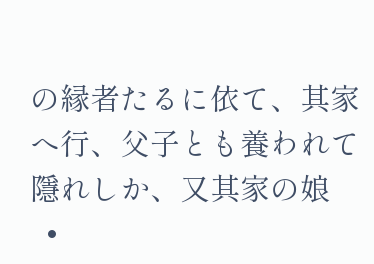の縁者たるに依て、其家へ行、父子とも養われて隱れしか、又其家の娘
  •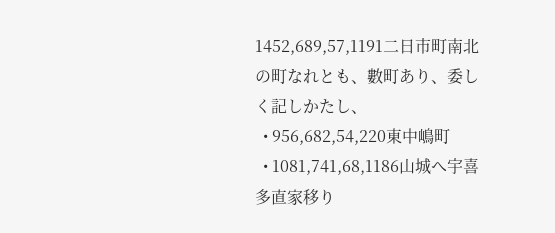1452,689,57,1191二日市町南北の町なれとも、數町あり、委しく記しかたし、
  • 956,682,54,220東中嶋町
  • 1081,741,68,1186山城へ宇喜多直家移り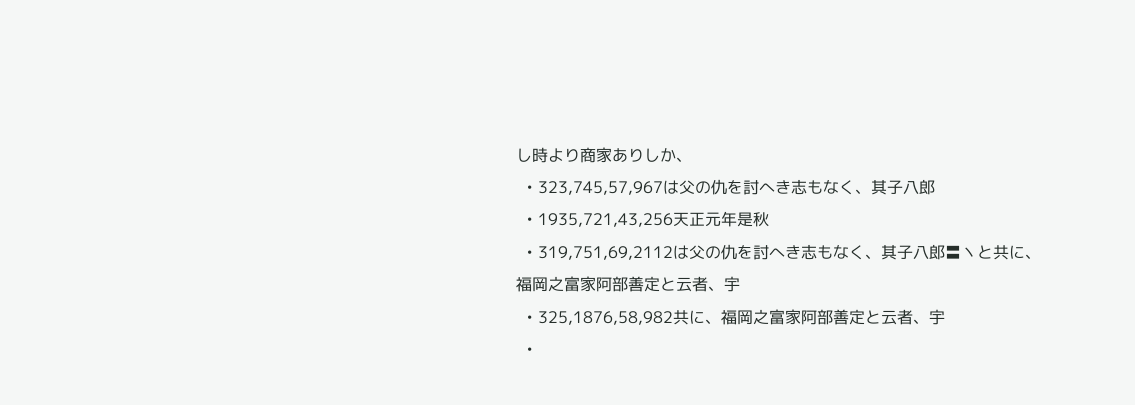し時より商家ありしか、
  • 323,745,57,967は父の仇を討へき志もなく、其子八郎
  • 1935,721,43,256天正元年是秋
  • 319,751,69,2112は父の仇を討へき志もなく、其子八郎〓ヽと共に、福岡之富家阿部善定と云者、宇
  • 325,1876,58,982共に、福岡之富家阿部善定と云者、宇
  •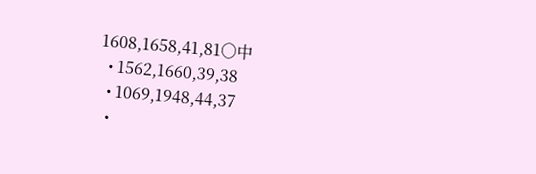1608,1658,41,81○中
  • 1562,1660,39,38
  • 1069,1948,44,37
  •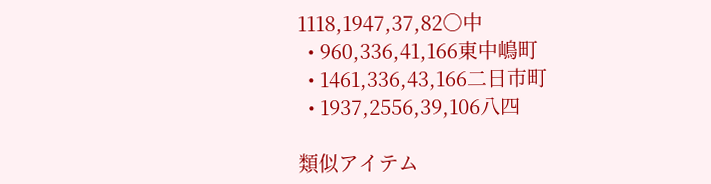1118,1947,37,82○中
  • 960,336,41,166東中嶋町
  • 1461,336,43,166二日市町
  • 1937,2556,39,106八四

類似アイテム